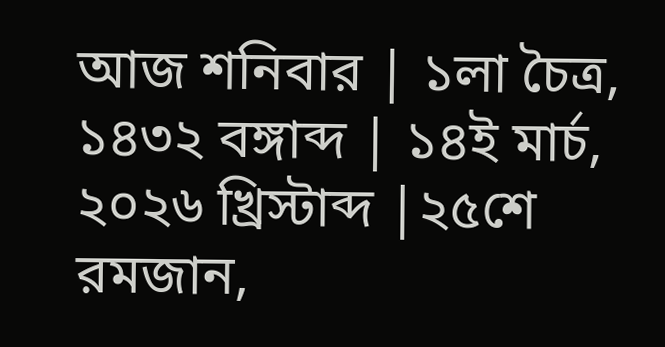আজ শনিবার | ১লা চৈত্র, ১৪৩২ বঙ্গাব্দ | ১৪ই মার্চ, ২০২৬ খ্রিস্টাব্দ |২৫শে রমজান,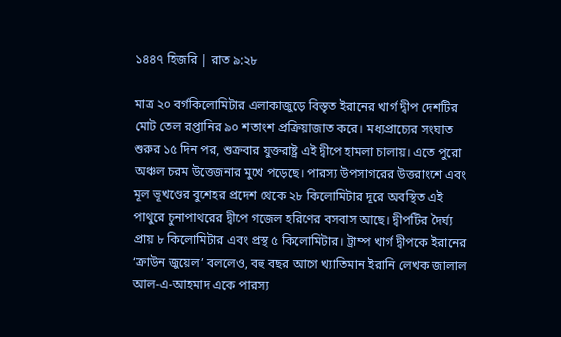১৪৪৭ হিজরি | রাত ৯:২৮

মাত্র ২০ বর্গকিলোমিটার এলাকাজুড়ে বিস্তৃত ইরানের খার্গ দ্বীপ দেশটির মোট তেল রপ্তানির ৯০ শতাংশ প্রক্রিয়াজাত করে। মধ্যপ্রাচ্যের সংঘাত শুরুর ১৫ দিন পর, শুক্রবার যুক্তরাষ্ট্র এই দ্বীপে হামলা চালায়। এতে পুরো অঞ্চল চরম উত্তেজনার মুখে পড়েছে। পারস্য উপসাগরের উত্তরাংশে এবং মূল ভূখণ্ডের বুশেহর প্রদেশ থেকে ২৮ কিলোমিটার দূরে অবস্থিত এই পাথুরে চুনাপাথরের দ্বীপে গজেল হরিণের বসবাস আছে। দ্বীপটির দৈর্ঘ্য প্রায় ৮ কিলোমিটার এবং প্রস্থ ৫ কিলোমিটার। ট্রাম্প খার্গ দ্বীপকে ইরানের ‘ক্রাউন জুয়েল’ বললেও, বহু বছর আগে খ্যাতিমান ইরানি লেখক জালাল আল-এ-আহমাদ একে পারস্য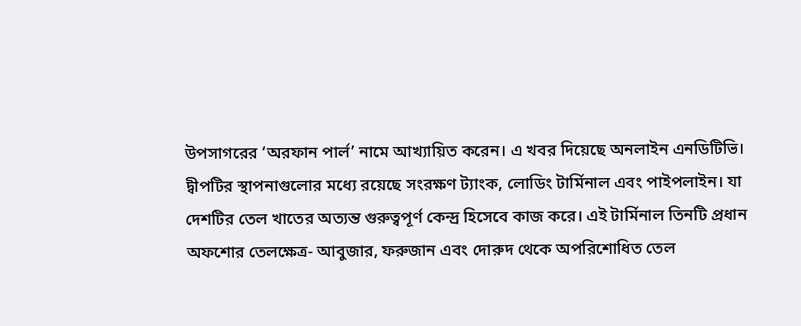উপসাগরের ‘অরফান পার্ল’ নামে আখ্যায়িত করেন। এ খবর দিয়েছে অনলাইন এনডিটিভি।
দ্বীপটির স্থাপনাগুলোর মধ্যে রয়েছে সংরক্ষণ ট্যাংক, লোডিং টার্মিনাল এবং পাইপলাইন। যা দেশটির তেল খাতের অত্যন্ত গুরুত্বপূর্ণ কেন্দ্র হিসেবে কাজ করে। এই টার্মিনাল তিনটি প্রধান অফশোর তেলক্ষেত্র- আবুজার, ফরুজান এবং দোরুদ থেকে অপরিশোধিত তেল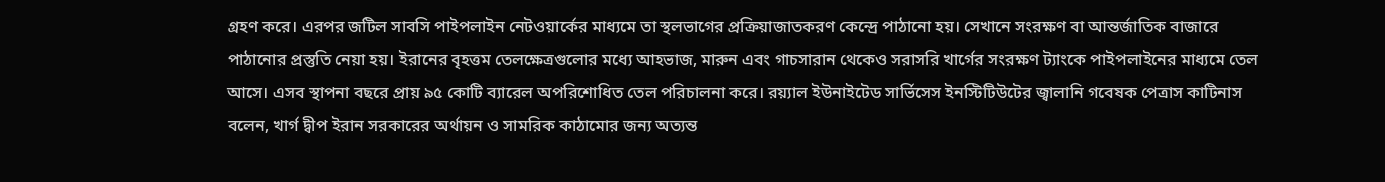গ্রহণ করে। এরপর জটিল সাবসি পাইপলাইন নেটওয়ার্কের মাধ্যমে তা স্থলভাগের প্রক্রিয়াজাতকরণ কেন্দ্রে পাঠানো হয়। সেখানে সংরক্ষণ বা আন্তর্জাতিক বাজারে পাঠানোর প্রস্তুতি নেয়া হয়। ইরানের বৃহত্তম তেলক্ষেত্রগুলোর মধ্যে আহভাজ, মারুন এবং গাচসারান থেকেও সরাসরি খার্গের সংরক্ষণ ট্যাংকে পাইপলাইনের মাধ্যমে তেল আসে। এসব স্থাপনা বছরে প্রায় ৯৫ কোটি ব্যারেল অপরিশোধিত তেল পরিচালনা করে। রয়্যাল ইউনাইটেড সার্ভিসেস ইনস্টিটিউটের জ্বালানি গবেষক পেত্রাস কাটিনাস বলেন, খার্গ দ্বীপ ইরান সরকারের অর্থায়ন ও সামরিক কাঠামোর জন্য অত্যন্ত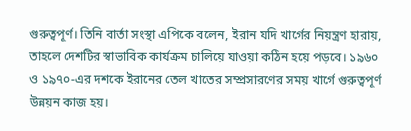গুরুত্বপূর্ণ। তিনি বার্তা সংস্থা এপিকে বলেন, ইরান যদি খার্গের নিয়ন্ত্রণ হারায়, তাহলে দেশটির স্বাভাবিক কার্যক্রম চালিয়ে যাওয়া কঠিন হয়ে পড়বে। ১৯৬০ ও ১৯৭০-এর দশকে ইরানের তেল খাতের সম্প্রসারণের সময় খার্গে গুরুত্বপূর্ণ উন্নয়ন কাজ হয়।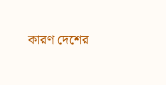কারণ দেশের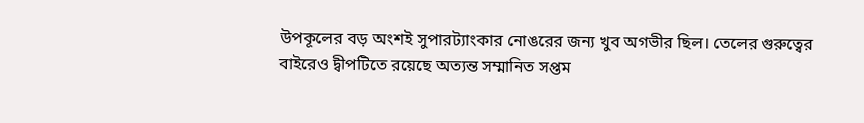উপকূলের বড় অংশই সুপারট্যাংকার নোঙরের জন্য খুব অগভীর ছিল। তেলের গুরুত্বের বাইরেও দ্বীপটিতে রয়েছে অত্যন্ত সম্মানিত সপ্তম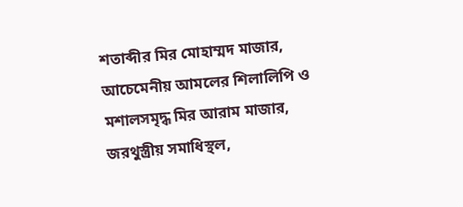শতাব্দীর মির মোহাম্মদ মাজার, আচেমেনীয় আমলের শিলালিপি ও মশালসমৃদ্ধ মির আরাম মাজার, জরথুস্ত্রীয় সমাধিস্থল,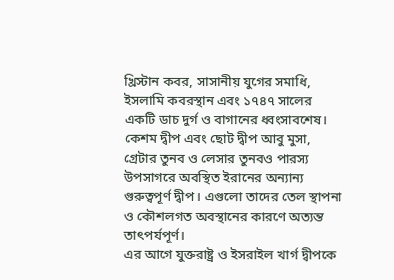খ্রিস্টান কবর, সাসানীয় যুগের সমাধি, ইসলামি কবরস্থান এবং ১৭৪৭ সালের একটি ডাচ দুর্গ ও বাগানের ধ্বংসাবশেষ। কেশম দ্বীপ এবং ছোট দ্বীপ আবু মুসা, গ্রেটার তুনব ও লেসার তুনবও পারস্য উপসাগরে অবস্থিত ইরানের অন্যান্য গুরুত্বপূর্ণ দ্বীপ। এগুলো তাদের তেল স্থাপনা ও কৌশলগত অবস্থানের কারণে অত্যন্ত তাৎপর্যপূর্ণ।
এর আগে যুক্তরাষ্ট্র ও ইসরাইল খার্গ দ্বীপকে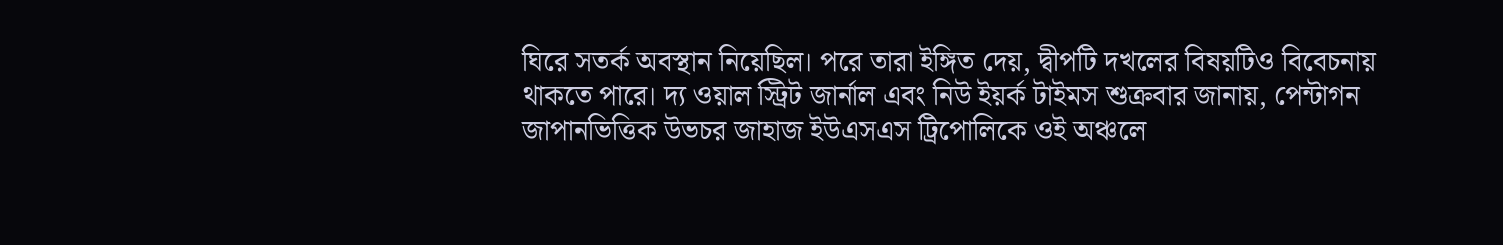ঘিরে সতর্ক অবস্থান নিয়েছিল। পরে তারা ইঙ্গিত দেয়, দ্বীপটি দখলের বিষয়টিও বিবেচনায় থাকতে পারে। দ্য ওয়াল স্ট্রিট জার্নাল এবং নিউ ইয়র্ক টাইমস শুক্রবার জানায়, পেন্টাগন জাপানভিত্তিক উভচর জাহাজ ইউএসএস ট্রিপোলিকে ওই অঞ্চলে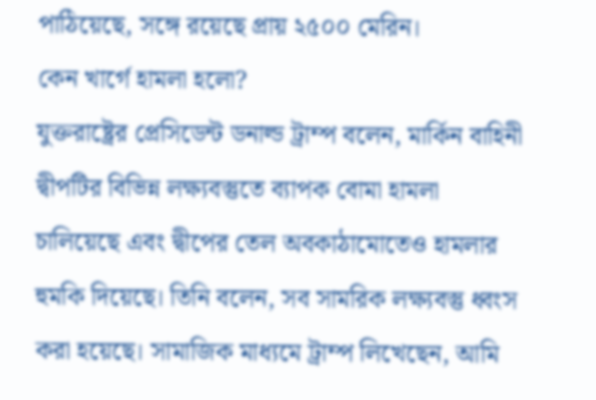পাঠিয়েছে, সঙ্গে রয়েছে প্রায় ২৫০০ মেরিন।
কেন খার্গে হামলা হলো?
যুক্তরাষ্ট্রের প্রেসিডেন্ট ডনাল্ড ট্রাম্প বলেন, মার্কিন বাহিনী দ্বীপটির বিভিন্ন লক্ষ্যবস্তুতে ব্যাপক বোমা হামলা চালিয়েছে এবং দ্বীপের তেল অবকাঠামোতেও হামলার হুমকি দিয়েছে। তিনি বলেন, সব সামরিক লক্ষ্যবস্তু ধ্বংস করা হয়েছে। সামাজিক মাধ্যমে ট্রাম্প লিখেছেন, আমি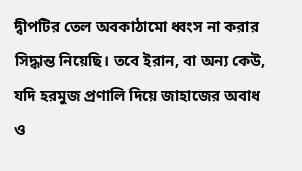দ্বীপটির তেল অবকাঠামো ধ্বংস না করার সিদ্ধান্ত নিয়েছি। তবে ইরান, বা অন্য কেউ, যদি হরমুজ প্রণালি দিয়ে জাহাজের অবাধ ও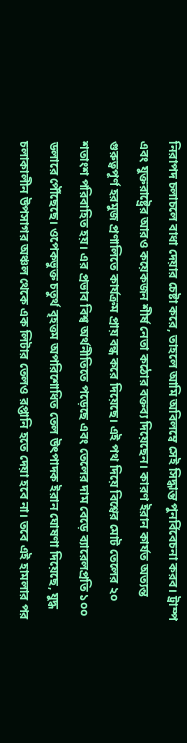নিরাপদ চলাচলে বাধা দেয়ার চেষ্টা করে, তাহলে আমি অবিলম্বে সেই সিদ্ধান্ত পুনর্বিবেচনা করব। ট্রাম্প এবং যুক্তরাষ্ট্রের আরও কয়েকজন শীর্ষ নেতা কঠোর বক্তব্য দিয়েছেন। কারণ ইরান কার্যত অত্যন্ত গুরুত্বপূর্ণ হরমুজ প্রণালিতে কার্যক্রম প্রায় বন্ধ করে দিয়েছে। এই পথ দিয়ে বিশ্বের মোট তেলের ২০ শতাংশ পরিবাহিত হয়। এর প্রভাব বিশ্ব অর্থনীতিতে পড়েছে এবং তেলের দাম বেড়ে ব্যারেলপ্রতি ১০০ ডলারে পৌঁছেছে। ওপেকভুক্ত চতুর্থ বৃহত্তম অপরিশোধিত তেল উৎপাদক ইরান ঘোষণা দিয়েছে, যুদ্ধ চলাকালীন উপসাগর অঞ্চল থেকে এক লিটার তেলও রপ্তানি হতে দেয়া হবে না। তবে এই হামলার পর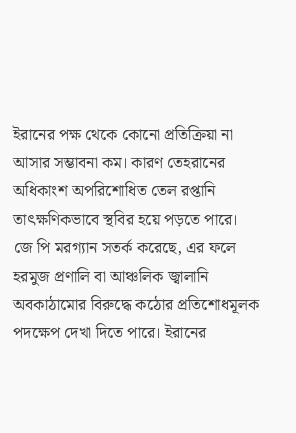ইরানের পক্ষ থেকে কোনো প্রতিক্রিয়া না আসার সম্ভাবনা কম। কারণ তেহরানের অধিকাংশ অপরিশোধিত তেল রপ্তানি তাৎক্ষণিকভাবে স্থবির হয়ে পড়তে পারে। জে পি মরগ্যান সতর্ক করেছে, এর ফলে হরমুজ প্রণালি বা আঞ্চলিক জ্বালানি অবকাঠামোর বিরুদ্ধে কঠোর প্রতিশোধমূলক পদক্ষেপ দেখা দিতে পারে। ইরানের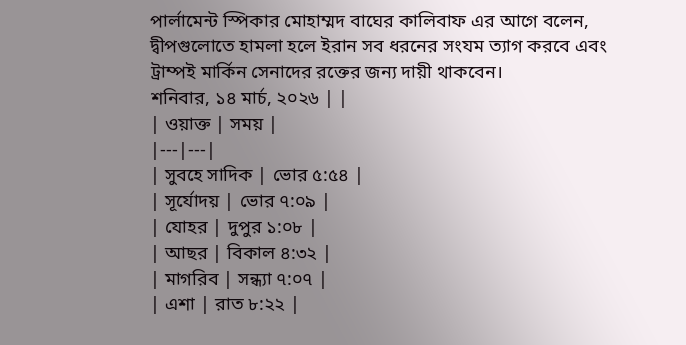পার্লামেন্ট স্পিকার মোহাম্মদ বাঘের কালিবাফ এর আগে বলেন, দ্বীপগুলোতে হামলা হলে ইরান সব ধরনের সংযম ত্যাগ করবে এবং ট্রাম্পই মার্কিন সেনাদের রক্তের জন্য দায়ী থাকবেন।
শনিবার, ১৪ মার্চ, ২০২৬ | |
| ওয়াক্ত | সময় |
|---|---|
| সুবহে সাদিক | ভোর ৫:৫৪ |
| সূর্যোদয় | ভোর ৭:০৯ |
| যোহর | দুপুর ১:০৮ |
| আছর | বিকাল ৪:৩২ |
| মাগরিব | সন্ধ্যা ৭:০৭ |
| এশা | রাত ৮:২২ |